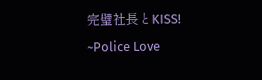完璧社長とKISS! ~Police Love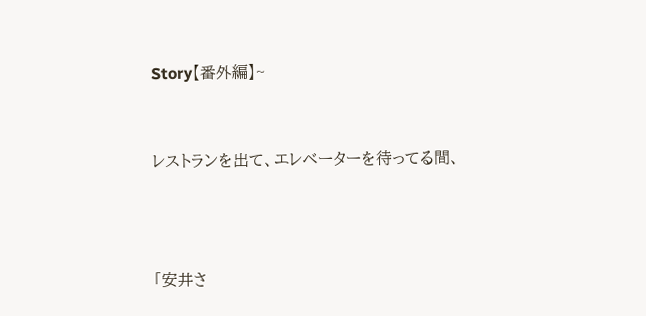Story【番外編】~


レストランを出て、エレベーターを待ってる間、



「安井さ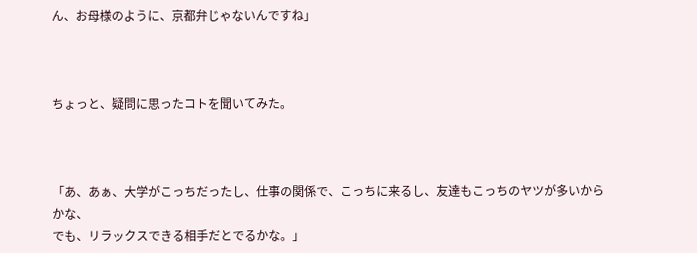ん、お母様のように、京都弁じゃないんですね」



ちょっと、疑問に思ったコトを聞いてみた。



「あ、あぁ、大学がこっちだったし、仕事の関係で、こっちに来るし、友達もこっちのヤツが多いからかな、
でも、リラックスできる相手だとでるかな。」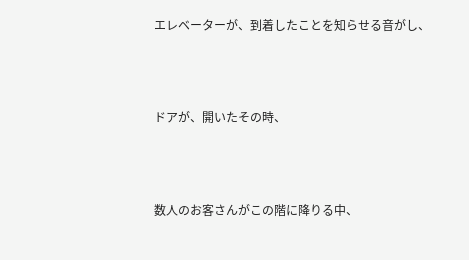エレベーターが、到着したことを知らせる音がし、



ドアが、開いたその時、



数人のお客さんがこの階に降りる中、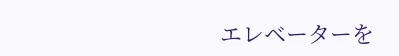エレベーターを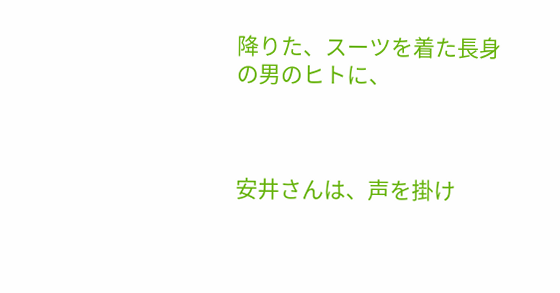降りた、スーツを着た長身の男のヒトに、



安井さんは、声を掛け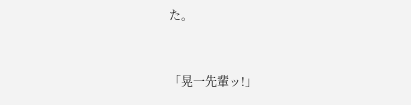た。


「晃一先輩ッ!」